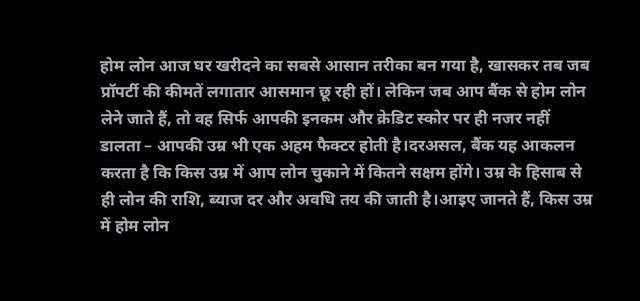होम लोन आज घर खरीदने का सबसे आसान तरीका बन गया है, खासकर तब जब प्रॉपर्टी की कीमतें लगातार आसमान छू रही हों। लेकिन जब आप बैंक से होम लोन लेने जाते हैं, तो वह सिर्फ आपकी इनकम और क्रेडिट स्कोर पर ही नजर नहीं डालता – आपकी उम्र भी एक अहम फैक्टर होती है।दरअसल, बैंक यह आकलन करता है कि किस उम्र में आप लोन चुकाने में कितने सक्षम होंगे। उम्र के हिसाब से ही लोन की राशि, ब्याज दर और अवधि तय की जाती है।आइए जानते हैं, किस उम्र में होम लोन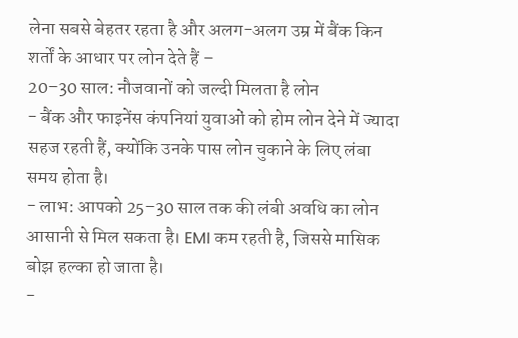लेना सबसे बेहतर रहता है और अलग-अलग उम्र में बैंक किन शर्तों के आधार पर लोन देते हैं –
20–30 साल: नौजवानों को जल्दी मिलता है लोन
- बैंक और फाइनेंस कंपनियां युवाओं को होम लोन देने में ज्यादा सहज रहती हैं, क्योंकि उनके पास लोन चुकाने के लिए लंबा समय होता है।
- लाभ: आपको 25–30 साल तक की लंबी अवधि का लोन आसानी से मिल सकता है। EMI कम रहती है, जिससे मासिक बोझ हल्का हो जाता है।
-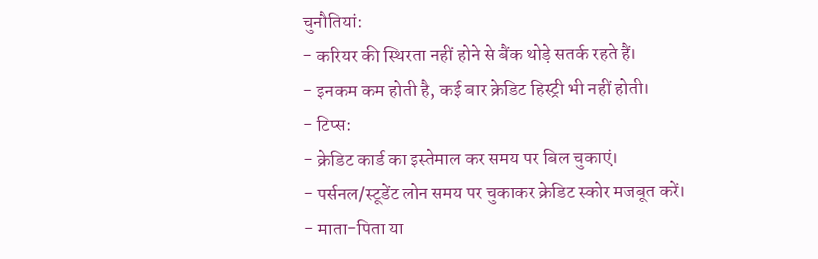चुनौतियां:
- करियर की स्थिरता नहीं होने से बैंक थोड़े सतर्क रहते हैं।
- इनकम कम होती है, कई बार क्रेडिट हिस्ट्री भी नहीं होती।
- टिप्स:
- क्रेडिट कार्ड का इस्तेमाल कर समय पर बिल चुकाएं।
- पर्सनल/स्टूडेंट लोन समय पर चुकाकर क्रेडिट स्कोर मजबूत करें।
- माता-पिता या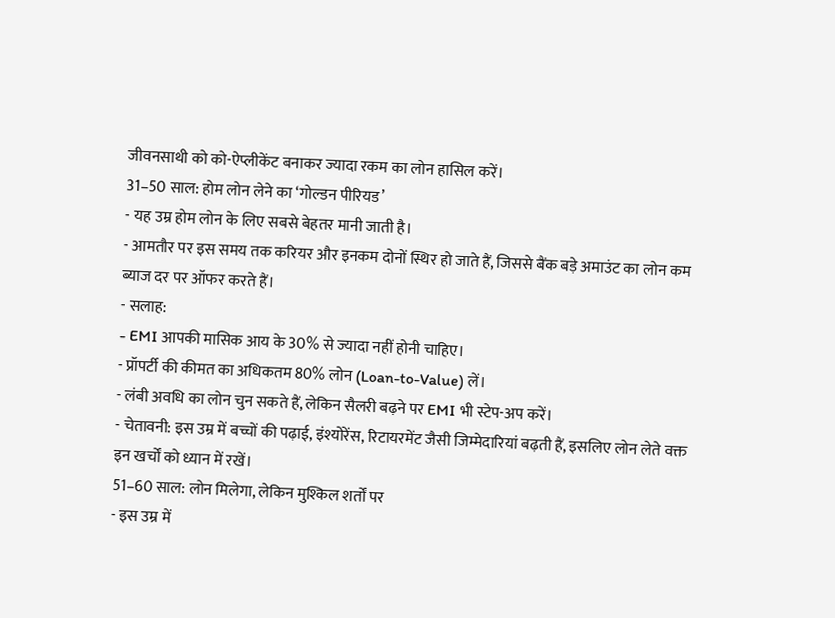जीवनसाथी को को-ऐप्लीकेंट बनाकर ज्यादा रकम का लोन हासिल करें।
31–50 साल: होम लोन लेने का ‘गोल्डन पीरियड’
- यह उम्र होम लोन के लिए सबसे बेहतर मानी जाती है।
- आमतौर पर इस समय तक करियर और इनकम दोनों स्थिर हो जाते हैं, जिससे बैंक बड़े अमाउंट का लोन कम ब्याज दर पर ऑफर करते हैं।
- सलाह:
- EMI आपकी मासिक आय के 30% से ज्यादा नहीं होनी चाहिए।
- प्रॉपर्टी की कीमत का अधिकतम 80% लोन (Loan-to-Value) लें।
- लंबी अवधि का लोन चुन सकते हैं, लेकिन सैलरी बढ़ने पर EMI भी स्टेप-अप करें।
- चेतावनी: इस उम्र में बच्चों की पढ़ाई, इंश्योरेंस, रिटायरमेंट जैसी जिम्मेदारियां बढ़ती हैं, इसलिए लोन लेते वक्त इन खर्चों को ध्यान में रखें।
51–60 साल: लोन मिलेगा, लेकिन मुश्किल शर्तों पर
- इस उम्र में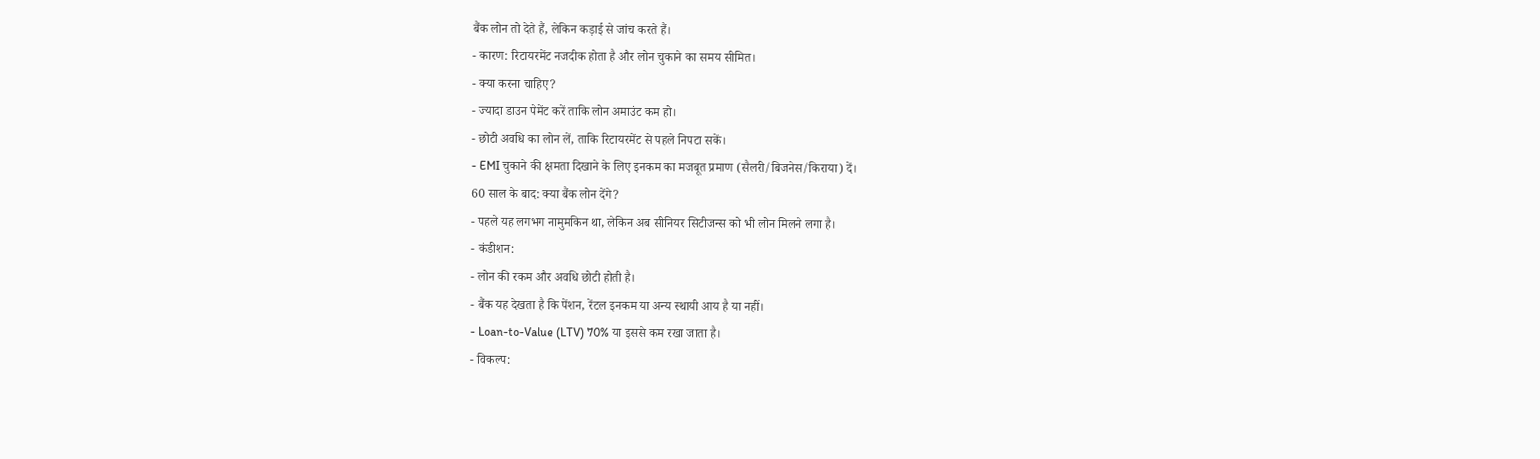बैंक लोन तो देते हैं, लेकिन कड़ाई से जांच करते हैं।
- कारण: रिटायरमेंट नजदीक होता है और लोन चुकाने का समय सीमित।
- क्या करना चाहिए?
- ज्यादा डाउन पेमेंट करें ताकि लोन अमाउंट कम हो।
- छोटी अवधि का लोन लें, ताकि रिटायरमेंट से पहले निपटा सकें।
- EMI चुकाने की क्षमता दिखाने के लिए इनकम का मजबूत प्रमाण (सैलरी/बिजनेस/किराया) दें।
60 साल के बाद: क्या बैंक लोन देंगे?
- पहले यह लगभग नामुमकिन था, लेकिन अब सीनियर सिटीजन्स को भी लोन मिलने लगा है।
- कंडीशन:
- लोन की रकम और अवधि छोटी होती है।
- बैंक यह देखता है कि पेंशन, रेंटल इनकम या अन्य स्थायी आय है या नहीं।
- Loan-to-Value (LTV) 70% या इससे कम रखा जाता है।
- विकल्प: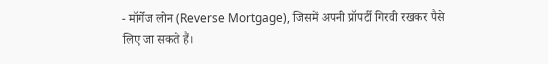- मॉर्गेज लोन (Reverse Mortgage), जिसमें अपनी प्रॉपर्टी गिरवी रखकर पैसे लिए जा सकते हैं।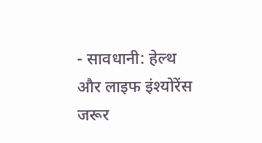- सावधानी: हेल्थ और लाइफ इंश्योरेंस जरूर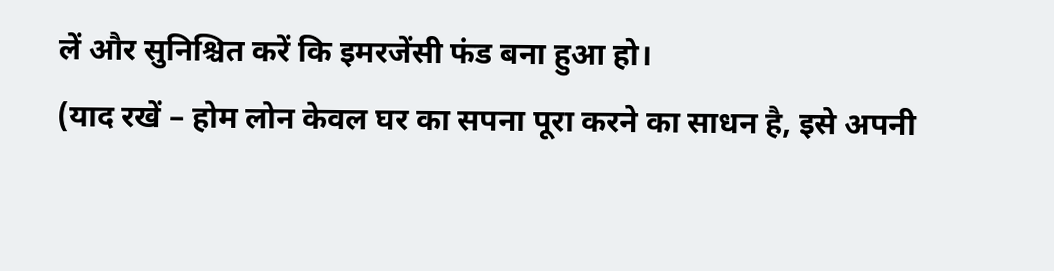लें और सुनिश्चित करें कि इमरजेंसी फंड बना हुआ हो।
(याद रखें – होम लोन केवल घर का सपना पूरा करने का साधन है, इसे अपनी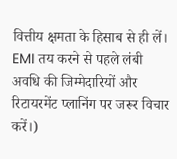वित्तीय क्षमता के हिसाब से ही लें। EMI तय करने से पहले लंबी अवधि की जिम्मेदारियों और रिटायरमेंट प्लानिंग पर जरूर विचार करें।)